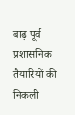बाढ़ पूर्व प्रशासनिक तैयारियों की निकली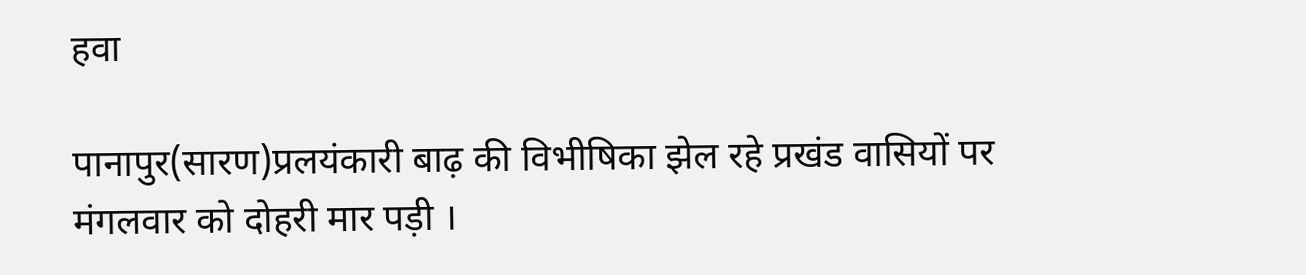हवा

पानापुर(सारण)प्रलयंकारी बाढ़ की विभीषिका झेल रहे प्रखंड वासियों पर मंगलवार को दोहरी मार पड़ी ।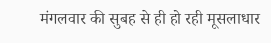मंगलवार की सुबह से ही हो रही मूसलाधार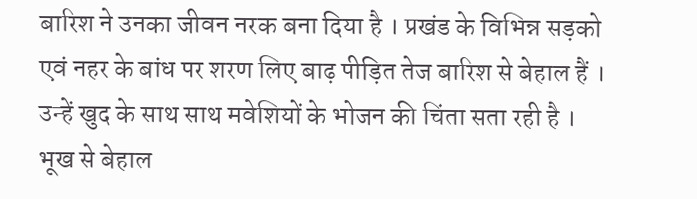बारिश ने उनका जीवन नरक बना दिया है । प्रखंड के विभिन्न सड़को एवं नहर के बांध पर शरण लिए बाढ़ पीड़ित तेज बारिश से बेहाल हैं । उन्हें खुद के साथ साथ मवेशियों के भोजन की चिंता सता रही है । भूख से बेहाल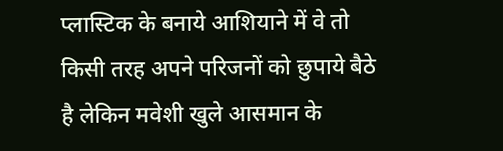प्लास्टिक के बनाये आशियाने में वे तो किसी तरह अपने परिजनों को छुपाये बैठे है लेकिन मवेशी खुले आसमान के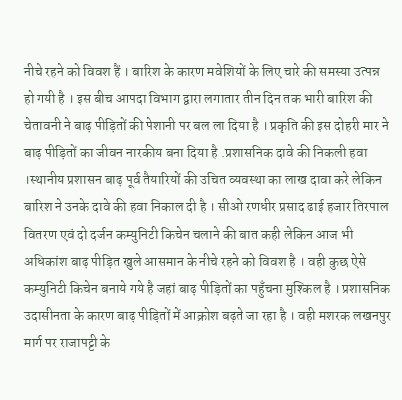नीचे रहने को विवश हैं । बारिश के कारण मवेशियों के लिए चारे की समस्या उत्पन्न हो गयी है । इस बीच आपदा विभाग द्वारा लगातार तीन दिन तक भारी बारिश की चेतावनी ने बाढ़ पीड़ितों की पेशानी पर बल ला दिया है । प्रकृति की इस दोहरी मार ने बाढ़ पीड़ितों का जीवन नारकीय बना दिया है .प्रशासनिक दावे की निकली हवा ।स्थानीय प्रशासन बाढ़ पूर्व तैयारियों की उचित व्यवस्था का लाख दावा करे लेकिन बारिश ने उनके दावे की हवा निकाल दी है । सीओ रणधीर प्रसाद ढाई हजार तिरपाल वितरण एवं दो दर्जन कम्युनिटी किचेन चलाने की बात कही लेकिन आज भी अधिकांश बाढ़ पीड़ित खुले आसमान के नीचे रहने को विवश है । वही कुछ ऐसे कम्युनिटी किचेन बनाये गये है जहां बाढ़ पीड़ितों का पहुँचना मुश्किल है । प्रशासनिक उदासीनता के कारण बाढ़ पीड़ितों में आक्रोश बढ़ते जा रहा है । वही मशरक लखनपुर मार्ग पर राजापट्टी के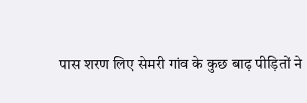पास शरण लिए सेमरी गांव के कुछ बाढ़ पीड़ितों ने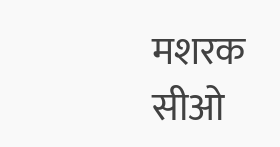मशरक सीओ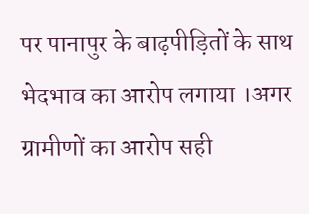पर पानापुर के बाढ़पीड़ितों के साथ भेदभाव का आरोप लगाया ।अगर ग्रामीणों का आरोप सही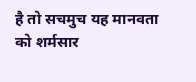है तो सचमुच यह मानवता को शर्मसार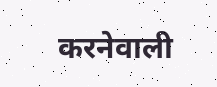करनेवाली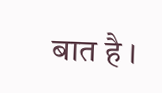बात है ।